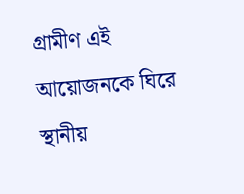গ্রামীণ এই আয়োজনকে ঘিরে স্থানীয়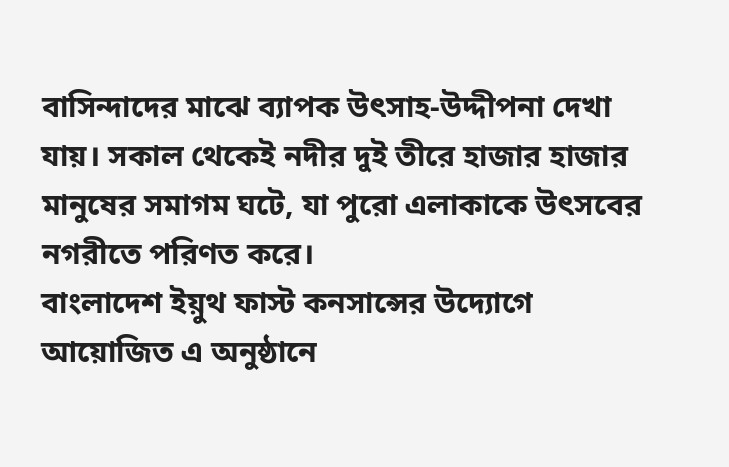বাসিন্দাদের মাঝে ব্যাপক উৎসাহ-উদ্দীপনা দেখা যায়। সকাল থেকেই নদীর দুই তীরে হাজার হাজার মানুষের সমাগম ঘটে, যা পুরো এলাকাকে উৎসবের নগরীতে পরিণত করে।
বাংলাদেশ ইয়ুথ ফাস্ট কনসান্সের উদ্যোগে আয়োজিত এ অনুষ্ঠানে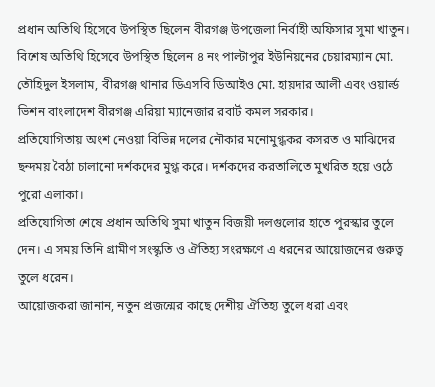প্রধান অতিথি হিসেবে উপস্থিত ছিলেন বীরগঞ্জ উপজেলা নির্বাহী অফিসার সুমা খাতুন। বিশেষ অতিথি হিসেবে উপস্থিত ছিলেন ৪ নং পাল্টাপুর ইউনিয়নের চেয়ারম্যান মো. তৌহিদুল ইসলাম, বীরগঞ্জ থানার ডিএসবি ডিআইও মো. হায়দার আলী এবং ওয়ার্ল্ড ভিশন বাংলাদেশ বীরগঞ্জ এরিয়া ম্যানেজার রবার্ট কমল সরকার।
প্রতিযোগিতায় অংশ নেওয়া বিভিন্ন দলের নৌকার মনোমুগ্ধকর কসরত ও মাঝিদের ছন্দময় বৈঠা চালানো দর্শকদের মুগ্ধ করে। দর্শকদের করতালিতে মুখরিত হয়ে ওঠে পুরো এলাকা।
প্রতিযোগিতা শেষে প্রধান অতিথি সুমা খাতুন বিজয়ী দলগুলোর হাতে পুরস্কার তুলে দেন। এ সময় তিনি গ্রামীণ সংস্কৃতি ও ঐতিহ্য সংরক্ষণে এ ধরনের আয়োজনের গুরুত্ব তুলে ধরেন।
আয়োজকরা জানান, নতুন প্রজন্মের কাছে দেশীয় ঐতিহ্য তুলে ধরা এবং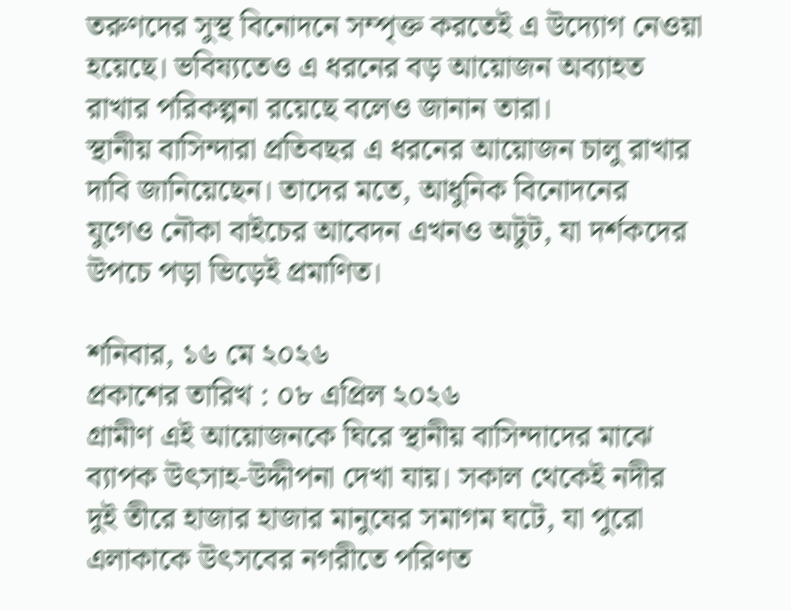তরুণদের সুস্থ বিনোদনে সম্পৃক্ত করতেই এ উদ্যোগ নেওয়া হয়েছে। ভবিষ্যতেও এ ধরনের বড় আয়োজন অব্যাহত রাখার পরিকল্পনা রয়েছে বলেও জানান তারা।
স্থানীয় বাসিন্দারা প্রতিবছর এ ধরনের আয়োজন চালু রাখার দাবি জানিয়েছেন। তাদের মতে, আধুনিক বিনোদনের যুগেও নৌকা বাইচের আবেদন এখনও অটুট, যা দর্শকদের উপচে পড়া ভিড়েই প্রমাণিত।

শনিবার, ১৬ মে ২০২৬
প্রকাশের তারিখ : ০৮ এপ্রিল ২০২৬
গ্রামীণ এই আয়োজনকে ঘিরে স্থানীয় বাসিন্দাদের মাঝে ব্যাপক উৎসাহ-উদ্দীপনা দেখা যায়। সকাল থেকেই নদীর দুই তীরে হাজার হাজার মানুষের সমাগম ঘটে, যা পুরো এলাকাকে উৎসবের নগরীতে পরিণত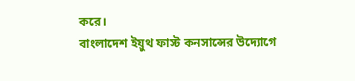করে।
বাংলাদেশ ইয়ুথ ফাস্ট কনসান্সের উদ্যোগে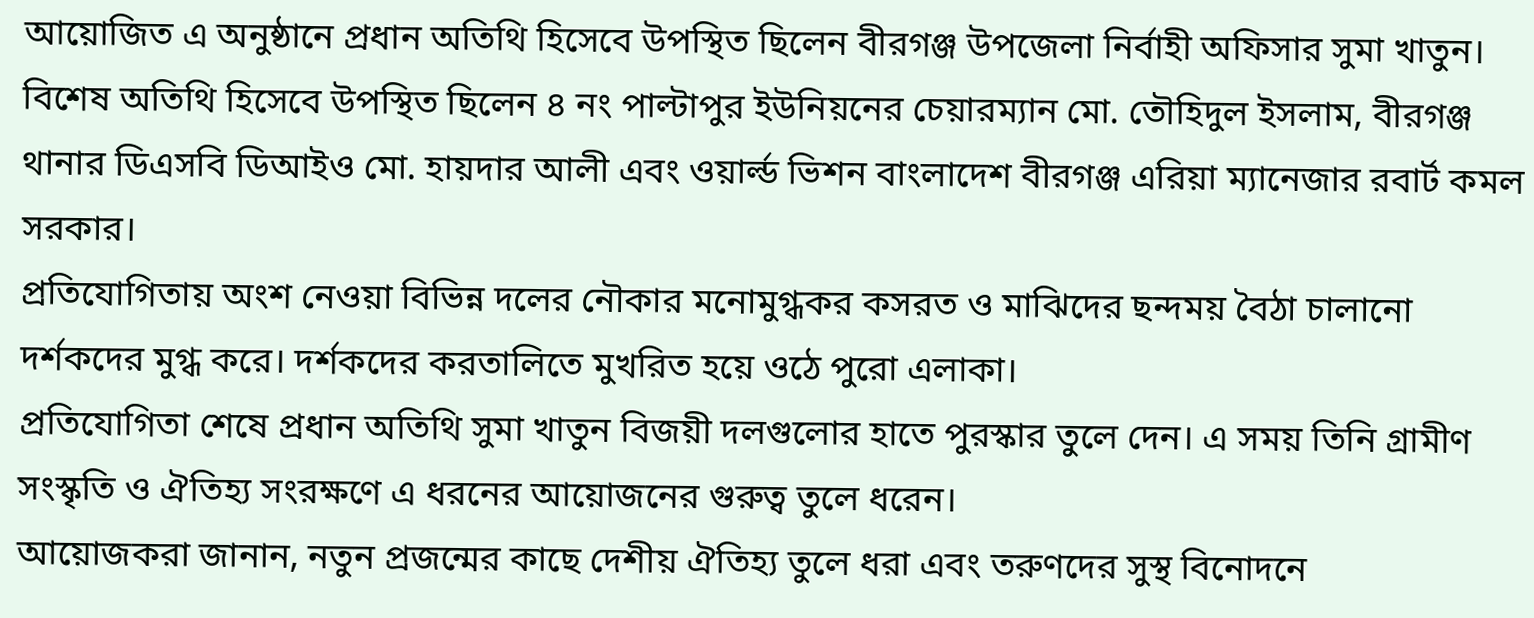আয়োজিত এ অনুষ্ঠানে প্রধান অতিথি হিসেবে উপস্থিত ছিলেন বীরগঞ্জ উপজেলা নির্বাহী অফিসার সুমা খাতুন। বিশেষ অতিথি হিসেবে উপস্থিত ছিলেন ৪ নং পাল্টাপুর ইউনিয়নের চেয়ারম্যান মো. তৌহিদুল ইসলাম, বীরগঞ্জ থানার ডিএসবি ডিআইও মো. হায়দার আলী এবং ওয়ার্ল্ড ভিশন বাংলাদেশ বীরগঞ্জ এরিয়া ম্যানেজার রবার্ট কমল সরকার।
প্রতিযোগিতায় অংশ নেওয়া বিভিন্ন দলের নৌকার মনোমুগ্ধকর কসরত ও মাঝিদের ছন্দময় বৈঠা চালানো দর্শকদের মুগ্ধ করে। দর্শকদের করতালিতে মুখরিত হয়ে ওঠে পুরো এলাকা।
প্রতিযোগিতা শেষে প্রধান অতিথি সুমা খাতুন বিজয়ী দলগুলোর হাতে পুরস্কার তুলে দেন। এ সময় তিনি গ্রামীণ সংস্কৃতি ও ঐতিহ্য সংরক্ষণে এ ধরনের আয়োজনের গুরুত্ব তুলে ধরেন।
আয়োজকরা জানান, নতুন প্রজন্মের কাছে দেশীয় ঐতিহ্য তুলে ধরা এবং তরুণদের সুস্থ বিনোদনে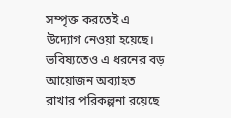সম্পৃক্ত করতেই এ উদ্যোগ নেওয়া হয়েছে। ভবিষ্যতেও এ ধরনের বড় আয়োজন অব্যাহত রাখার পরিকল্পনা রয়েছে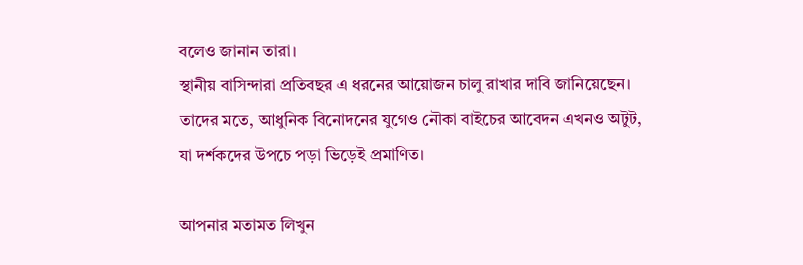বলেও জানান তারা।
স্থানীয় বাসিন্দারা প্রতিবছর এ ধরনের আয়োজন চালু রাখার দাবি জানিয়েছেন। তাদের মতে, আধুনিক বিনোদনের যুগেও নৌকা বাইচের আবেদন এখনও অটুট, যা দর্শকদের উপচে পড়া ভিড়েই প্রমাণিত।

আপনার মতামত লিখুন